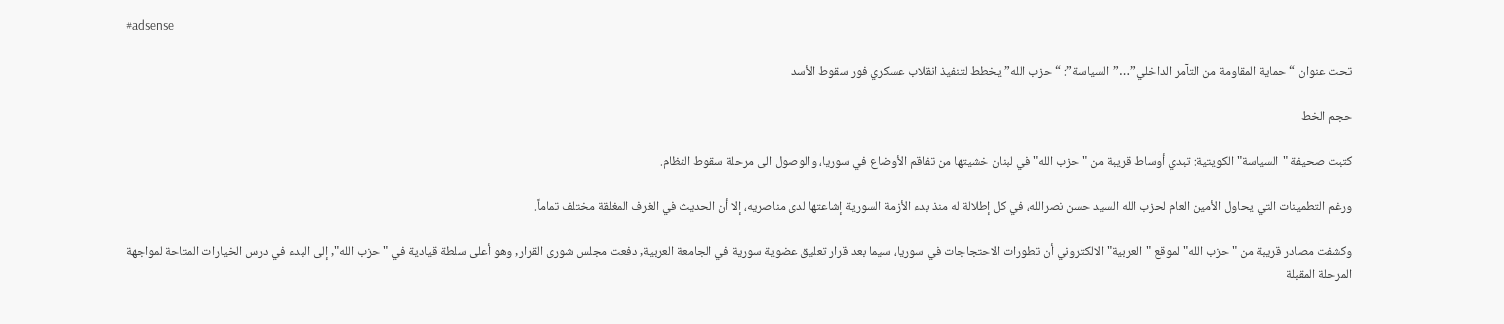#adsense

تحت عنوان “حماية المقاومة من التآمر الداخلي”…”السياسة”: “حزب الله” يخطط لتنفيذ انقلاب عسكري فور سقوط الأسد

حجم الخط

كتبت صحيفة "السياسة" الكويتية: تبدي أوساط قريبة من "حزب الله" في لبنان خشيتها من تفاقم الأوضاع في سوريا، والوصول الى مرحلة سقوط النظام.

ورغم التطمينات التي يحاول الأمين العام لحزب الله السيد حسن نصرالله، في كل إطلالة له منذ بدء الأزمة السورية إشاعتها لدى مناصريه، إلا أن الحديث في الغرف المغلقة مختلف تماماً.

وكشفت مصادر قريبة من "حزب الله" لموقع "العربية" الالكتروني أن تطورات الاحتجاجات في سوريا، سيما بعد قرار تعليق عضوية سورية في الجامعة العربية, دفعت مجلس شورى القرار, وهو أعلى سلطة قيادية في "حزب الله", إلى البدء في درس الخيارات المتاحة لمواجهة المرحلة المقبلة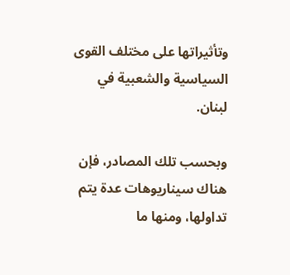وتأثيراتها على مختلف القوى السياسية والشعبية في لبنان.

وبحسب تلك المصادر، فإن هناك سيناريوهات عدة يتم تداولها، ومنها ما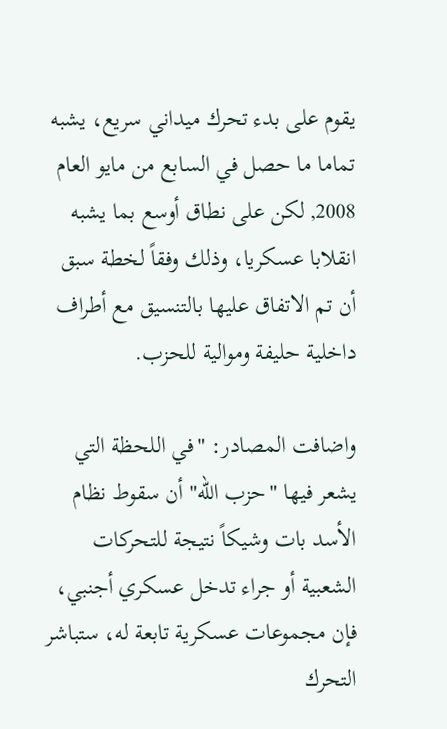يقوم على بدء تحرك ميداني سريع، يشبه تماما ما حصل في السابع من مايو العام 2008, لكن على نطاق أوسع بما يشبه انقلابا عسكريا، وذلك وفقاً لخطة سبق أن تم الاتفاق عليها بالتنسيق مع أطراف داخلية حليفة وموالية للحزب.

واضافت المصادر: "في اللحظة التي يشعر فيها "حزب الله" أن سقوط نظام الأسد بات وشيكاً نتيجة للتحركات الشعبية أو جراء تدخل عسكري أجنبي، فإن مجموعات عسكرية تابعة له، ستباشر التحرك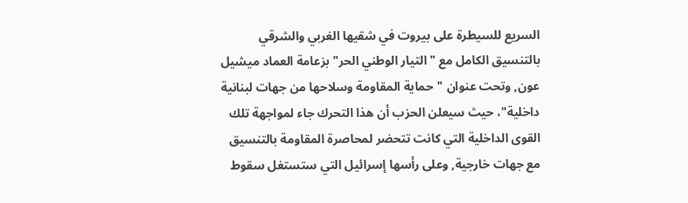السريع للسيطرة على بيروت في شقيها الغربي والشرقي بالتنسيق الكامل مع "التيار الوطني الحر" بزعامة العماد ميشيل عون, وتحت عنوان "حماية المقاومة وسلاحها من جهات لبنانية داخلية"، حيث سيعلن الحزب أن هذا التحرك جاء لمواجهة تلك القوى الداخلية التي كانت تتحضر لمحاصرة المقاومة بالتنسيق مع جهات خارجية, وعلى رأسها إسرائيل التي ستستغل سقوط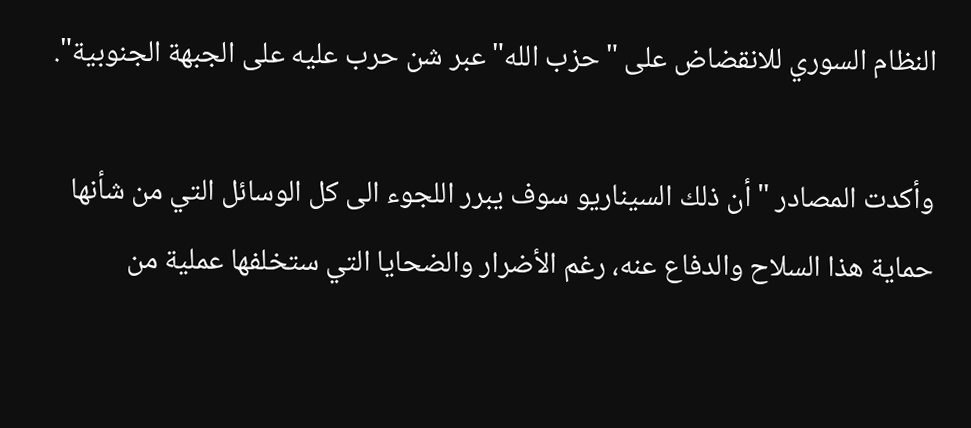النظام السوري للانقضاض على "حزب الله" عبر شن حرب عليه على الجبهة الجنوبية".

وأكدت المصادر "أن ذلك السيناريو سوف يبرر اللجوء الى كل الوسائل التي من شأنها حماية هذا السلاح والدفاع عنه، رغم الأضرار والضحايا التي ستخلفها عملية من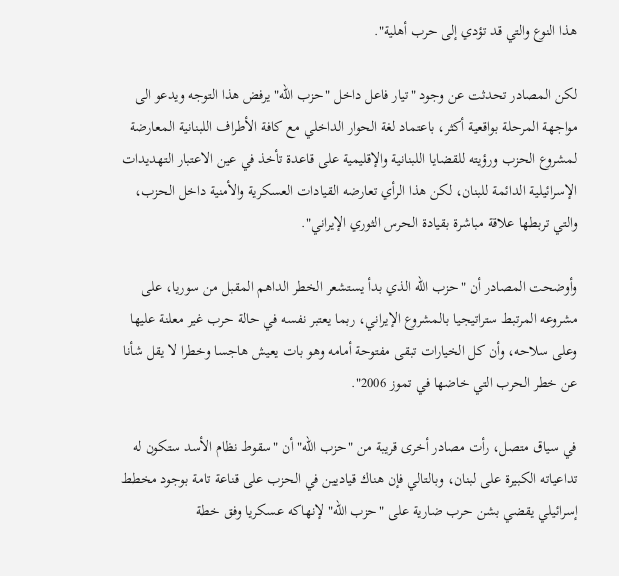هذا النوع والتي قد تؤدي إلى حرب أهلية".

لكن المصادر تحدثت عن وجود "تيار فاعل داخل "حزب الله" يرفض هذا التوجه ويدعو الى مواجهة المرحلة بواقعية أكثر، باعتماد لغة الحوار الداخلي مع كافة الأطراف اللبنانية المعارضة لمشروع الحزب ورؤيته للقضايا اللبنانية والإقليمية على قاعدة تأخذ في عين الاعتبار التهديدات الإسرائيلية الدائمة للبنان، لكن هذا الرأي تعارضه القيادات العسكرية والأمنية داخل الحزب، والتي تربطها علاقة مباشرة بقيادة الحرس الثوري الإيراني".

وأوضحت المصادر أن "حزب الله الذي بدأ يستشعر الخطر الداهم المقبل من سوريا، على مشروعه المرتبط ستراتيجيا بالمشروع الإيراني، ربما يعتبر نفسه في حالة حرب غير معلنة عليها وعلى سلاحه، وأن كل الخيارات تبقى مفتوحة أمامه وهو بات يعيش هاجسا وخطرا لا يقل شأنا عن خطر الحرب التي خاضها في تموز 2006".

في سياق متصل، رأت مصادر أخرى قريبة من "حزب الله" أن "سقوط نظام الأسد ستكون له تداعياته الكبيرة على لبنان، وبالتالي فإن هناك قياديين في الحزب على قناعة تامة بوجود مخطط إسرائيلي يقضي بشن حرب ضارية على "حزب الله" لإنهاكه عسكريا وفق خطة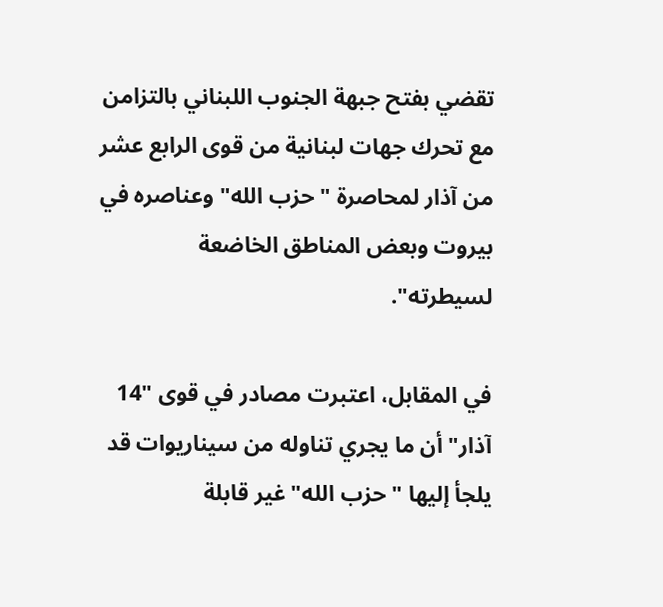تقضي بفتح جبهة الجنوب اللبناني بالتزامن مع تحرك جهات لبنانية من قوى الرابع عشر من آذار لمحاصرة "حزب الله" وعناصره في بيروت وبعض المناطق الخاضعة لسيطرته".

في المقابل، اعتبرت مصادر في قوى "14 آذار" أن ما يجري تناوله من سيناريوات قد يلجأ إليها "حزب الله" غير قابلة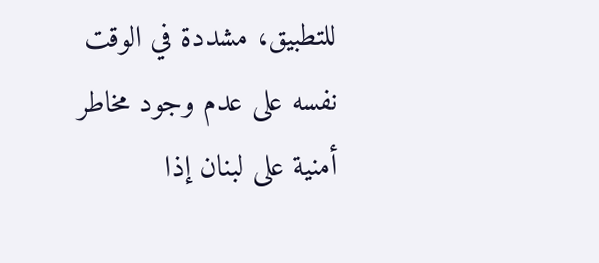للتطبيق، مشددة في الوقت نفسه على عدم وجود مخاطر أمنية على لبنان إذا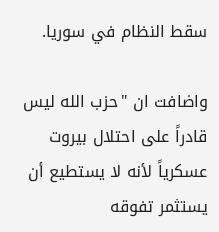سقط النظام في سوريا.

واضافت ان "حزب الله ليس قادراً على احتلال بيروت عسكرياً لأنه لا يستطيع أن يستثمر تفوقه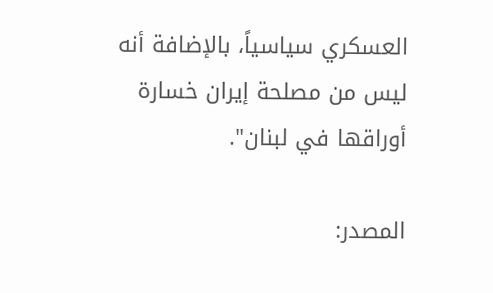العسكري سياسياً، بالإضافة أنه ليس من مصلحة إيران خسارة أوراقها في لبنان".

المصدر: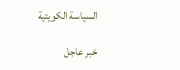السياسة الكويتية

خبر عاجل